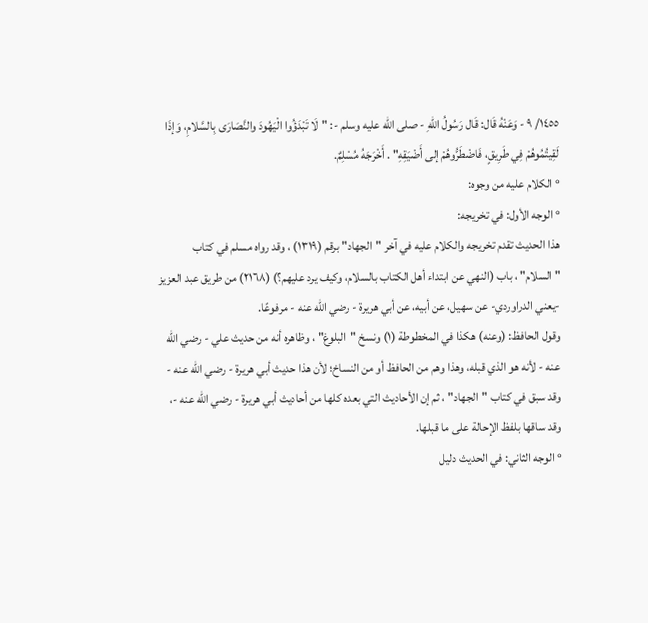١٤٥٥/ ٩ - وَعَنْهُ قَال: قَال رَسُولُ اللهِ - صلى الله عليه وسلم -: "لَا تَبْدَؤُوا الْيَهُودَ والنَّصَارَى بِالسَّلامِ، وَإذَا لَقِيتُمُوهُمْ فِي طَرِيقٍ، فَاضْطَرُّوهُمْ إلى أَضْيَقِهِ" . أَخْرَجَهُ مُسْلِمٌ.
° الكلام عليه من وجوه:
° الوجه الأول: في تخريجه:
هذا الحديث تقدم تخريجه والكلام عليه في آخر "الجهاد" برقم (١٣١٩) ، وقد رواه مسلم في كتاب "السلام" ، باب (النهي عن ابتداء أهل الكتاب بالسلام، وكيف يرد عليهم؟) (٢١٦٨) من طريق عبد العزيز -يعني الدراوردي- عن سهيل، عن أبيه، عن أبي هريرة - رضي الله عنه - مرفوعًا.
وقول الحافظ: (وعنه) هكذا في المخطوطة (١) ونسخ "البلوغ" ، وظاهره أنه من حديث علي - رضي الله عنه - لأنه هو الذي قبله، وهذا وهم من الحافظ أو من النساخ؛ لأن هذا حديث أبي هريرة - رضي الله عنه - وقد سبق في كتاب "الجهاد" ، ثم إن الأحاديث التي بعده كلها من أحاديث أبي هريرة - رضي الله عنه -، وقد ساقها بلفظ الإحالة على ما قبلها.
° الوجه الثاني: في الحديث دليل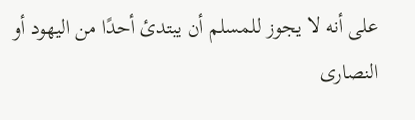على أنه لا يجوز للمسلم أن يبتدئ أحدًا من اليهود أو النصارى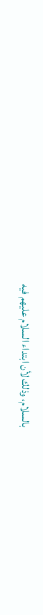بالسلام، وذلك لأن ابتداء السلام عليهم فيه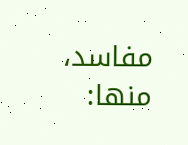مفاسد، منها: